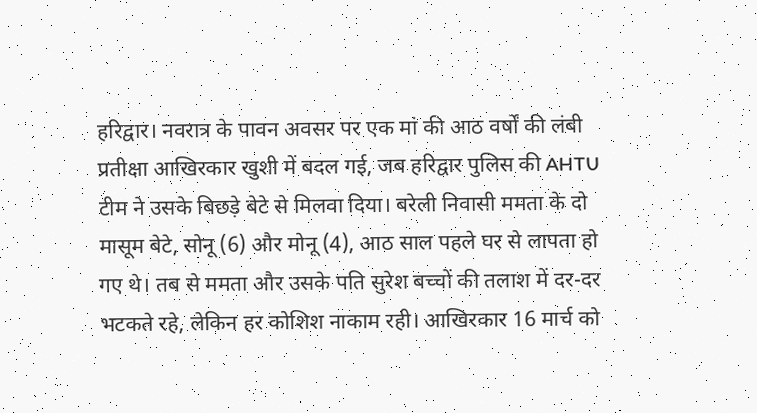हरिद्वार। नवरात्र के पावन अवसर पर एक मां की आठ वर्षों की लंबी प्रतीक्षा आखिरकार खुशी में बदल गई, जब हरिद्वार पुलिस की AHTU टीम ने उसके बिछड़े बेटे से मिलवा दिया। बरेली निवासी ममता के दो मासूम बेटे, सोनू (6) और मोनू (4), आठ साल पहले घर से लापता हो गए थे। तब से ममता और उसके पति सुरेश बच्चों की तलाश में दर-दर भटकते रहे, लेकिन हर कोशिश नाकाम रही। आखिरकार 16 मार्च को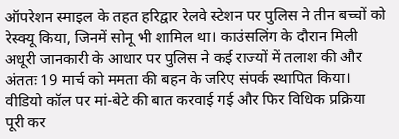ऑपरेशन स्माइल के तहत हरिद्वार रेलवे स्टेशन पर पुलिस ने तीन बच्चों को रेस्क्यू किया, जिनमें सोनू भी शामिल था। काउंसलिंग के दौरान मिली अधूरी जानकारी के आधार पर पुलिस ने कई राज्यों में तलाश की और अंततः 19 मार्च को ममता की बहन के जरिए संपर्क स्थापित किया।
वीडियो कॉल पर मां-बेटे की बात करवाई गई और फिर विधिक प्रक्रिया पूरी कर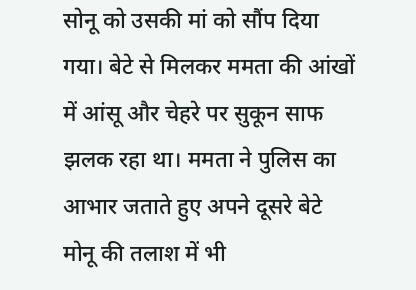सोनू को उसकी मां को सौंप दिया गया। बेटे से मिलकर ममता की आंखों में आंसू और चेहरे पर सुकून साफ झलक रहा था। ममता ने पुलिस का आभार जताते हुए अपने दूसरे बेटे मोनू की तलाश में भी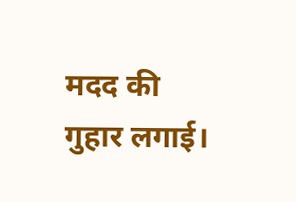मदद की गुहार लगाई।